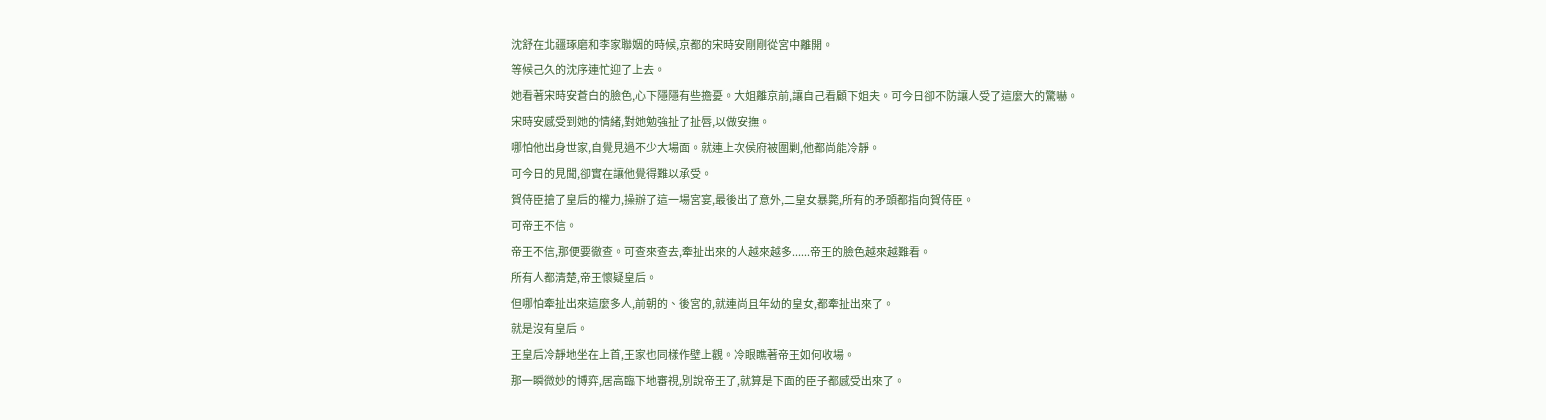沈舒在北疆琢磨和李家聯姻的時候,京都的宋時安剛剛從宮中離開。
等候己久的沈序連忙迎了上去。
她看著宋時安蒼白的臉色,心下隱隱有些擔憂。大姐離京前,讓自己看顧下姐夫。可今日卻不防讓人受了這麼大的驚嚇。
宋時安感受到她的情緒,對她勉強扯了扯唇,以做安撫。
哪怕他出身世家,自覺見過不少大場面。就連上次侯府被圍剿,他都尚能冷靜。
可今日的見聞,卻實在讓他覺得難以承受。
賀侍臣搶了皇后的權力,操辦了這一場宮宴,最後出了意外,二皇女暴斃,所有的矛頭都指向賀侍臣。
可帝王不信。
帝王不信,那便要徹查。可查來查去,牽扯出來的人越來越多......帝王的臉色越來越難看。
所有人都清楚,帝王懷疑皇后。
但哪怕牽扯出來這麼多人,前朝的、後宮的,就連尚且年幼的皇女,都牽扯出來了。
就是沒有皇后。
王皇后冷靜地坐在上首,王家也同樣作壁上觀。冷眼瞧著帝王如何收場。
那一瞬微妙的博弈,居高臨下地審視,別說帝王了,就算是下面的臣子都感受出來了。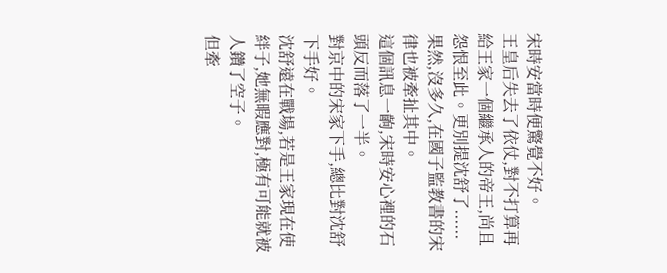宋時安當時便驚覺不好。
王皇后失去了依仗,對不打算再給王家一個繼承人的帝王,尚且怨恨至此。更別提沈舒了......
果然,沒多久,在國子監教書的宋律也被牽扯其中。
這個訊息一齣,宋時安心裡的石頭反而落了一半。
對京中的宋家下手,總比對沈舒下手好。
沈舒遠在戰場,若是王家現在使絆子,她無暇應對,極有可能就被人鑽了空子。
但牽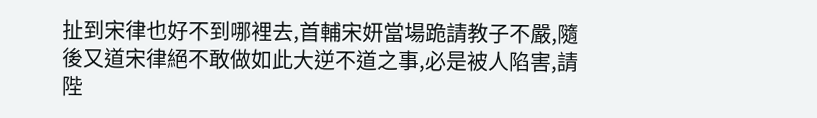扯到宋律也好不到哪裡去,首輔宋妍當場跪請教子不嚴,隨後又道宋律絕不敢做如此大逆不道之事,必是被人陷害,請陛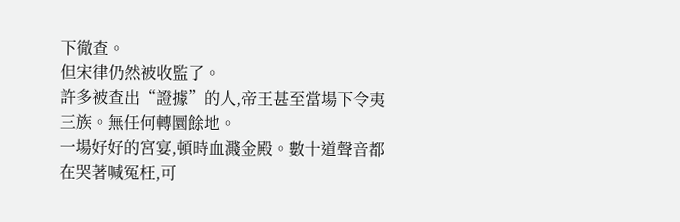下徹查。
但宋律仍然被收監了。
許多被查出“證據”的人,帝王甚至當場下令夷三族。無任何轉圜餘地。
一場好好的宮宴,頓時血濺金殿。數十道聲音都在哭著喊冤枉,可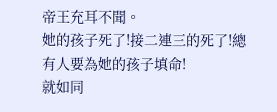帝王充耳不聞。
她的孩子死了!接二連三的死了!總有人要為她的孩子填命!
就如同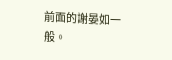前面的謝晏如一般。